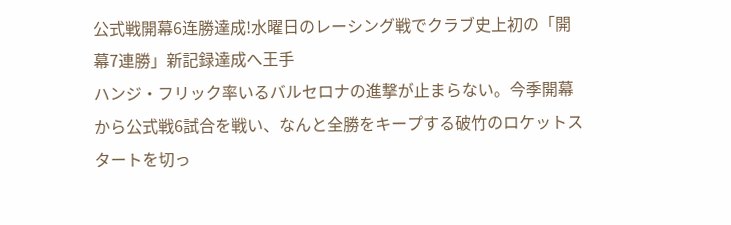公式戦開幕6连勝達成!水曜日のレーシング戦でクラブ史上初の「開幕7連勝」新記録達成へ王手
ハンジ・フリック率いるバルセロナの進撃が止まらない。今季開幕から公式戦6試合を戦い、なんと全勝をキープする破竹のロケットスタートを切っ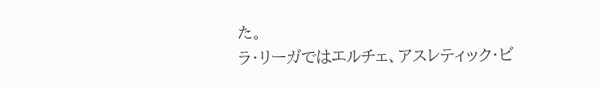た。
ラ・リーガではエルチェ、アスレティック・ビ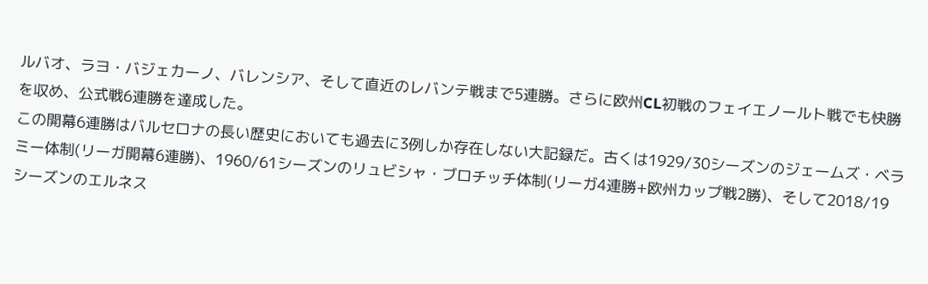ルバオ、ラヨ・バジェカーノ、バレンシア、そして直近のレバンテ戦まで5連勝。さらに欧州CL初戦のフェイエノールト戦でも快勝を収め、公式戦6連勝を達成した。
この開幕6連勝はバルセロナの長い歴史においても過去に3例しか存在しない大記録だ。古くは1929/30シーズンのジェームズ・ベラミー体制(リーガ開幕6連勝)、1960/61シーズンのリュビシャ・ブロチッチ体制(リーガ4連勝+欧州カップ戦2勝)、そして2018/19シーズンのエルネス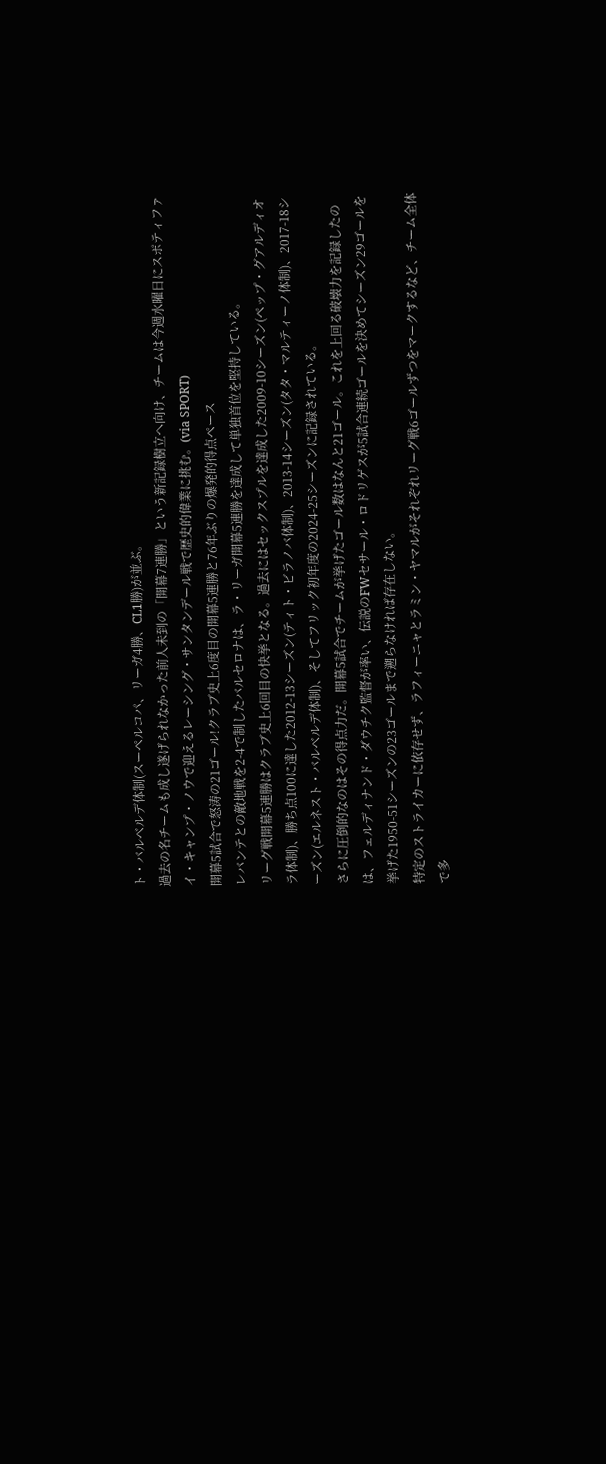ト・バルベルデ体制(スーペルコパ、リーガ4勝、CL1勝)が並ぶ。
過去の名チームも成し遂げられなかった前人未到の「開幕7連勝」という新記録樹立へ向け、チームは今週水曜日にスポティファイ・キャンプ・ノウで迎えるレーシング・サンタンデール戦で歴史的偉業に挑む。(via SPORT)
開幕5試合で怒涛の21ゴール!クラブ史上6度目の開幕5連勝と76年ぶりの爆発的得点ペース
レバンテとの敵地戦を2-4で制したバルセロナは、ラ・リーガ開幕5連勝を達成して単独首位を堅持している。
リーグ戦開幕5連勝はクラブ史上6回目の快挙となる。過去にはセックスプルを達成した2009-10シーズン(ペップ・グアルディオラ体制)、勝ち点100に達した2012-13シーズン(ティト・ビラノバ体制)、2013-14シーズン(タタ・マルティーノ体制)、2017-18シーズン(エルネスト・バルベルデ体制)、そしてフリック初年度の2024-25シーズンに記録されている。
さらに圧倒的なのはその得点力だ。開幕5試合でチームが挙げたゴール数はなんと21ゴール。これを上回る破壊力を記録したのは、フェルディナンド・ダウチク監督が率い、伝説のFWセサール・ロドリゲスが5試合連続ゴールを決めてシーズン29ゴールを挙げた1950-51シーズンの23ゴールまで遡らなければ存在しない。
特定のストライカーに依存せず、ラフィーニャとラミン・ヤマルがそれぞれリーグ戦6ゴールずつをマークするなど、チーム全体で多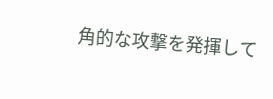角的な攻撃を発揮して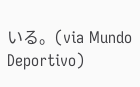いる。(via Mundo Deportivo)